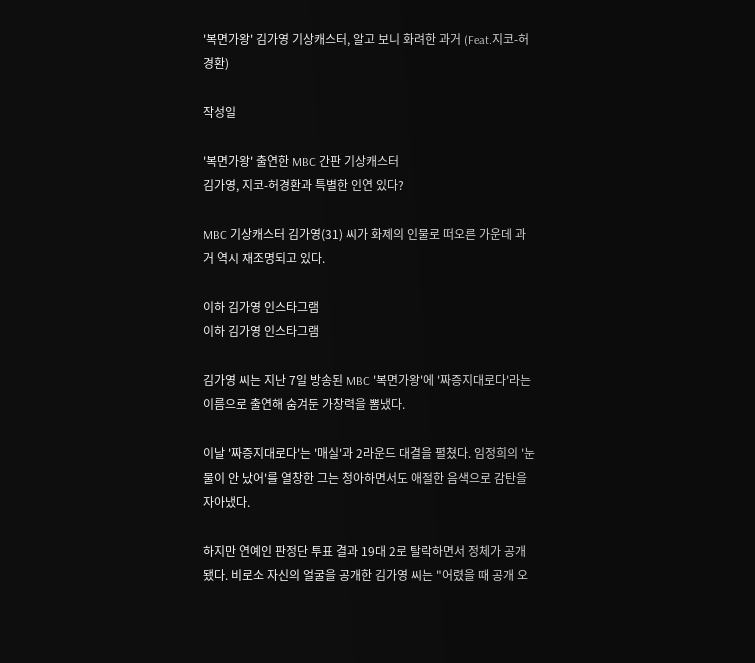'복면가왕' 김가영 기상캐스터, 알고 보니 화려한 과거 (Feat.지코-허경환)

작성일

'복면가왕' 출연한 MBC 간판 기상캐스터
김가영, 지코-허경환과 특별한 인연 있다?

MBC 기상캐스터 김가영(31) 씨가 화제의 인물로 떠오른 가운데 과거 역시 재조명되고 있다.

이하 김가영 인스타그램
이하 김가영 인스타그램

김가영 씨는 지난 7일 방송된 MBC '복면가왕'에 '짜증지대로다'라는 이름으로 출연해 숨겨둔 가창력을 뽐냈다.

이날 '짜증지대로다'는 '매실'과 2라운드 대결을 펼쳤다. 임정희의 '눈물이 안 났어'를 열창한 그는 청아하면서도 애절한 음색으로 감탄을 자아냈다.

하지만 연예인 판정단 투표 결과 19대 2로 탈락하면서 정체가 공개됐다. 비로소 자신의 얼굴을 공개한 김가영 씨는 "어렸을 때 공개 오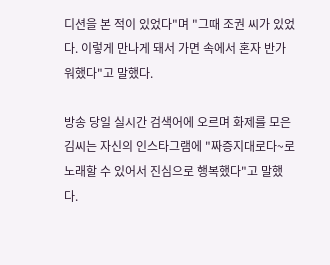디션을 본 적이 있었다"며 "그때 조권 씨가 있었다. 이렇게 만나게 돼서 가면 속에서 혼자 반가워했다"고 말했다.

방송 당일 실시간 검색어에 오르며 화제를 모은 김씨는 자신의 인스타그램에 "짜증지대로다~로 노래할 수 있어서 진심으로 행복했다"고 말했다.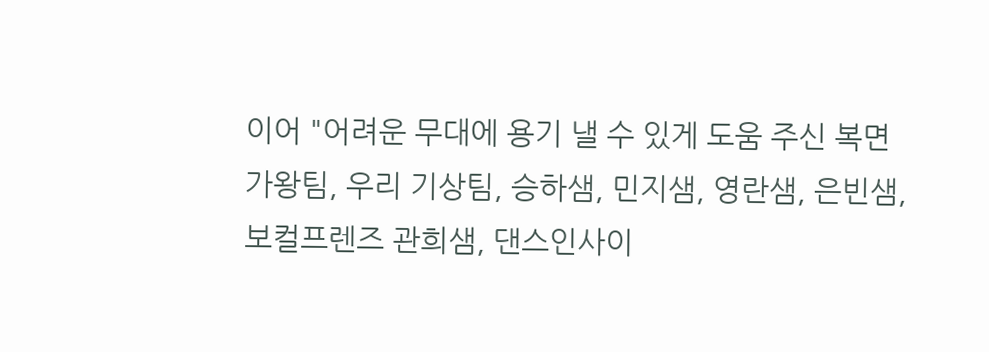이어 "어려운 무대에 용기 낼 수 있게 도움 주신 복면가왕팀, 우리 기상팀, 승하샘, 민지샘, 영란샘, 은빈샘, 보컬프렌즈 관희샘, 댄스인사이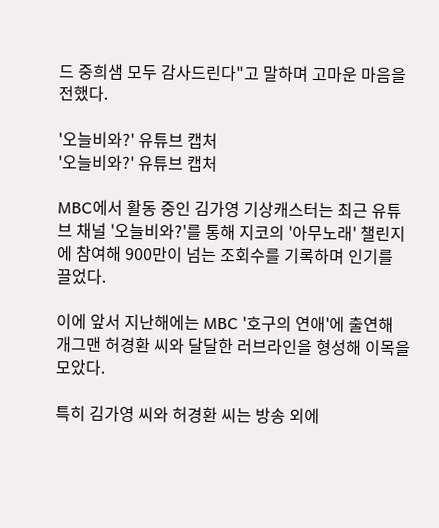드 중희샘 모두 감사드린다"고 말하며 고마운 마음을 전했다.

'오늘비와?' 유튜브 캡처
'오늘비와?' 유튜브 캡처

MBC에서 활동 중인 김가영 기상캐스터는 최근 유튜브 채널 '오늘비와?'를 통해 지코의 '아무노래' 챌린지에 참여해 900만이 넘는 조회수를 기록하며 인기를 끌었다.

이에 앞서 지난해에는 MBC '호구의 연애'에 출연해 개그맨 허경환 씨와 달달한 러브라인을 형성해 이목을 모았다.

특히 김가영 씨와 허경환 씨는 방송 외에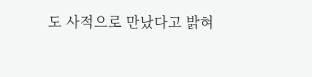도 사적으로 만났다고 밝혀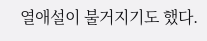열애설이 불거지기도 했다.